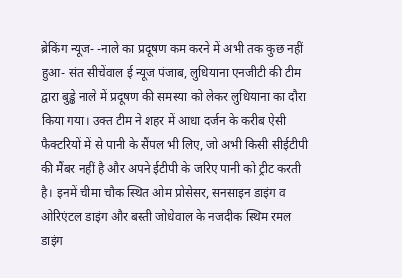ब्रेकिंग न्यूज- -नाले का प्रदूषण कम करने में अभी तक कुछ नहीं हुआ- संत सीचेंवाल ई न्यूज पंजाब, लुधियाना एनजीटी की टीम द्वारा बुड्ढे नाले में प्रदूषण की समस्या को लेकर लुधियाना का दौरा किया गया। उक्त टीम ने शहर में आधा दर्जन के करीब ऐसी फैक्टरियों में से पानी के सैंपल भी लिए, जो अभी किसी सीईटीपी की मैंबर नहीं है और अपने ईटीपी के जरिए पानी को ट्रीट करती है। इनमें चीमा चौक स्थित ओम प्रोसेसर, सनसाइन डाइंग व ओरिएंटल डाइंग और बस्ती जोधेवाल के नजदीक स्थिम रमल डाइंग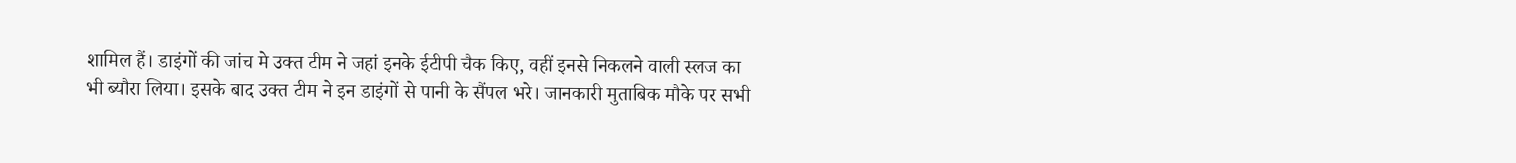शामिल हैं। डाइंगों की जांच मे उक्त टीम ने जहां इनके ईटीपी चैक किए, वहीं इनसे निकलने वाली स्लज का भी ब्यौरा लिया। इसके बाद उक्त टीम ने इन डाइंगों से पानी के सैंपल भरे। जानकारी मुताबिक मौके पर सभी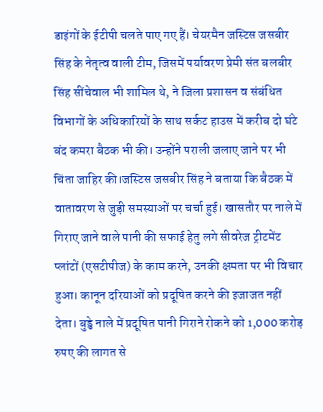डाइंगों के ईटीपी चलते पाए गए हैं। चेयरमैन जस्टिस जसबीर सिंह के नेतृत्व वाली टीम, जिसमें पर्यावरण प्रेमी संत बलबीर सिंह सींचेवाल भी शामिल थे, ने जिला प्रशासन व संबंधित विभागों के अधिकारियों के साथ सर्कट हाउस में करीब दो घंटे बंद कमरा बैठक भी की। उन्होंने पराली जलाए जाने पर भी चिंता जाहिर की।जस्टिस जसबीर सिंह ने बताया कि बैठक में वातावरण से जुड़ी समस्याओं पर चर्चा हुई। खासतौर पर नाले में गिराए जाने वाले पानी की सफाई हेतु लगे सीवरेज ट्रीटमेंट प्लांटों (एसटीपीज) के काम करने, उनकी क्षमता पर भी विचार हुआ। कानून दरियाओं को प्रदूषित करने की इजाजत नहीं देता। बुड्ढे नाले में प्रदूषित पानी गिराने रोकने को 1,000 करोड़ रुपए की लागत से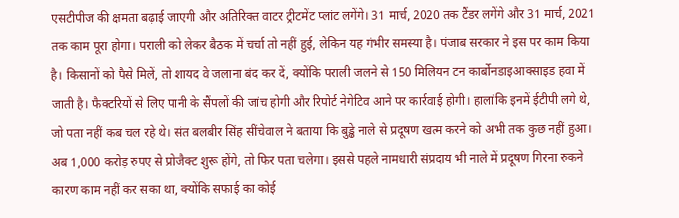एसटीपीज की क्षमता बढ़ाई जाएगी और अतिरिक्त वाटर ट्रीटमेंट प्लांट लगेंगे। 31 मार्च, 2020 तक टैंडर लगेंगे और 31 मार्च, 2021 तक काम पूरा होगा। पराली को लेकर बैठक में चर्चा तो नहीं हुई, लेकिन यह गंभीर समस्या है। पंजाब सरकार ने इस पर काम किया है। किसानों को पैसे मिलें, तो शायद वे जलाना बंद कर दें, क्योंकि पराली जलने से 150 मिलियन टन कार्बोनडाइआक्साइड हवा में जाती है। फैक्टरियों से लिए पानी के सैंपलों की जांच होगी और रिपोर्ट नेगेटिव आने पर कार्रवाई होगी। हालांकि इनमें ईटीपी लगे थे, जो पता नहीं कब चल रहे थे। संत बलबीर सिंह सींचेवाल ने बताया कि बुड्ढे नाले से प्रदूषण खत्म करने को अभी तक कुछ नहीं हुआ। अब 1,000 करोड़ रुपए से प्रोजैक्ट शुरू होंगे, तो फिर पता चलेगा। इससे पहले नामधारी संप्रदाय भी नाले में प्रदूषण गिरना रुकने कारण काम नहीं कर सका था, क्योंकि सफाई का कोई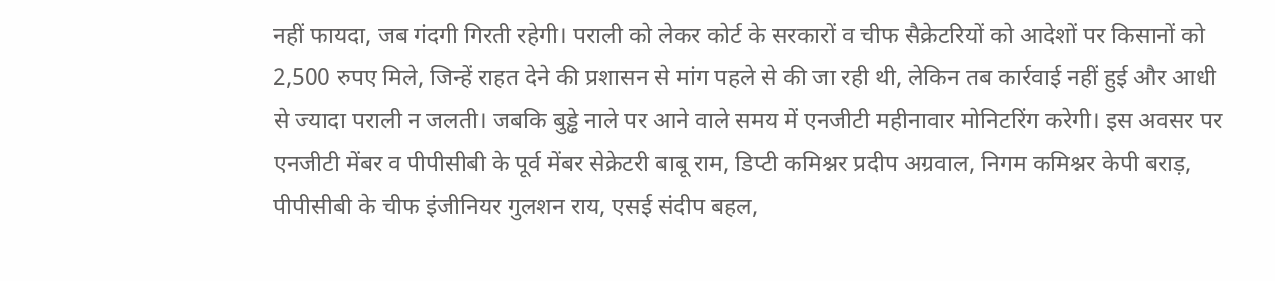नहीं फायदा, जब गंदगी गिरती रहेगी। पराली को लेकर कोर्ट के सरकारों व चीफ सैक्रेटरियों को आदेशों पर किसानों को 2,500 रुपए मिले, जिन्हें राहत देने की प्रशासन से मांग पहले से की जा रही थी, लेकिन तब कार्रवाई नहीं हुई और आधी से ज्यादा पराली न जलती। जबकि बुड्ढे नाले पर आने वाले समय में एनजीटी महीनावार मोनिटरिंग करेगी। इस अवसर पर एनजीटी मेंबर व पीपीसीबी के पूर्व मेंबर सेक्रेटरी बाबू राम, डिप्टी कमिश्नर प्रदीप अग्रवाल, निगम कमिश्नर केपी बराड़, पीपीसीबी के चीफ इंजीनियर गुलशन राय, एसई संदीप बहल,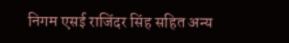निगम एसई राजिंदर सिंह सहित अन्य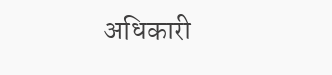अधिकारी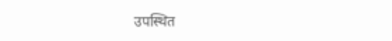उपस्थित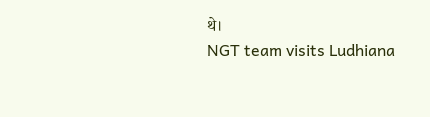थे।
NGT team visits Ludhiana